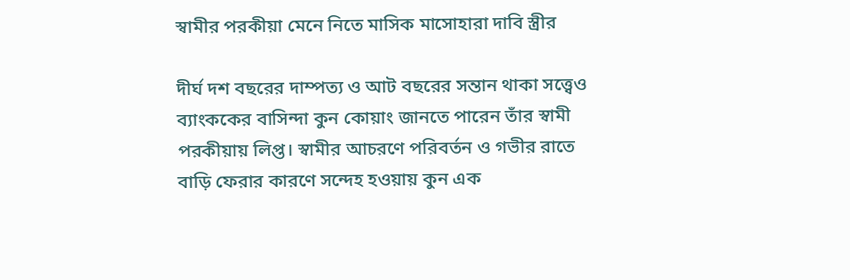স্বামীর পরকীয়া মেনে নিতে মাসিক মাসোহারা দাবি স্ত্রীর

দীর্ঘ দশ বছরের দাম্পত্য ও আট বছরের সন্তান থাকা সত্ত্বেও ব্যাংককের বাসিন্দা কুন কোয়াং জানতে পারেন তাঁর স্বামী পরকীয়ায় লিপ্ত। স্বামীর আচরণে পরিবর্তন ও গভীর রাতে বাড়ি ফেরার কারণে সন্দেহ হওয়ায় কুন এক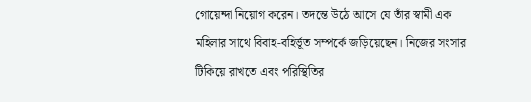গোয়েন্দা নিয়োগ করেন। তদন্তে উঠে আসে যে তাঁর স্বামী এক মহিলার সাথে বিবাহ-বহির্ভূত সম্পর্কে জড়িয়েছেন। নিজের সংসার টিকিয়ে রাখতে এবং পরিস্থিতির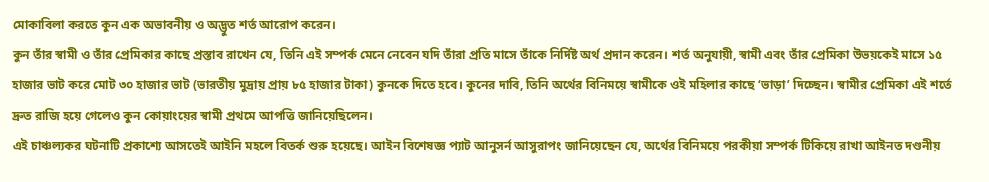মোকাবিলা করতে কুন এক অভাবনীয় ও অদ্ভুত শর্ত আরোপ করেন।
কুন তাঁর স্বামী ও তাঁর প্রেমিকার কাছে প্রস্তাব রাখেন যে, তিনি এই সম্পর্ক মেনে নেবেন যদি তাঁরা প্রতি মাসে তাঁকে নির্দিষ্ট অর্থ প্রদান করেন। শর্ত অনুযায়ী, স্বামী এবং তাঁর প্রেমিকা উভয়কেই মাসে ১৫ হাজার ভাট করে মোট ৩০ হাজার ভাট (ভারতীয় মুদ্রায় প্রায় ৮৫ হাজার টাকা) কুনকে দিতে হবে। কুনের দাবি, তিনি অর্থের বিনিময়ে স্বামীকে ওই মহিলার কাছে ‘ভাড়া’ দিচ্ছেন। স্বামীর প্রেমিকা এই শর্তে দ্রুত রাজি হয়ে গেলেও কুন কোয়াংয়ের স্বামী প্রথমে আপত্তি জানিয়েছিলেন।
এই চাঞ্চল্যকর ঘটনাটি প্রকাশ্যে আসতেই আইনি মহলে বিতর্ক শুরু হয়েছে। আইন বিশেষজ্ঞ প্যাট আনুসর্ন আসুরাপং জানিয়েছেন যে, অর্থের বিনিময়ে পরকীয়া সম্পর্ক টিকিয়ে রাখা আইনত দণ্ডনীয়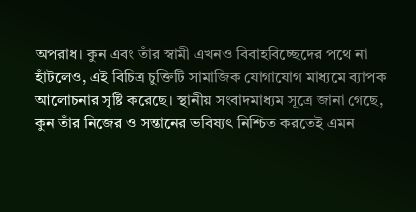অপরাধ। কুন এবং তাঁর স্বামী এখনও বিবাহবিচ্ছেদের পথে না হাঁটলেও, এই বিচিত্র চুক্তিটি সামাজিক যোগাযোগ মাধ্যমে ব্যাপক আলোচনার সৃষ্টি করেছে। স্থানীয় সংবাদমাধ্যম সূত্রে জানা গেছে, কুন তাঁর নিজের ও সন্তানের ভবিষ্যৎ নিশ্চিত করতেই এমন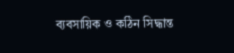ব্যবসায়িক ও কঠিন সিদ্ধান্ত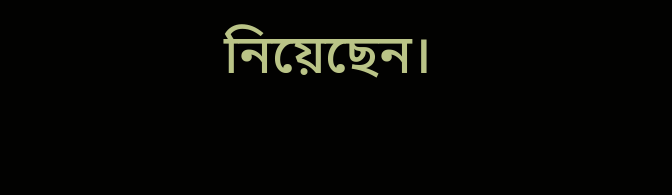নিয়েছেন।